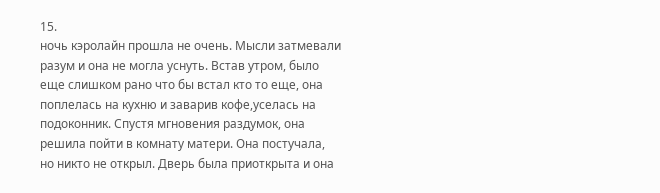15.
ночь кэролайн прошла не очень. Мысли затмевали разум и она не могла уснуть. Встав утром, было еще слишком рано что бы встал кто то еще, она поплелась на кухню и заварив кофе,уселась на подоконник. Спустя мгновения раздумок, она решила пойти в комнату матери. Она постучала, но никто не открыл. Дверь была приоткрыта и она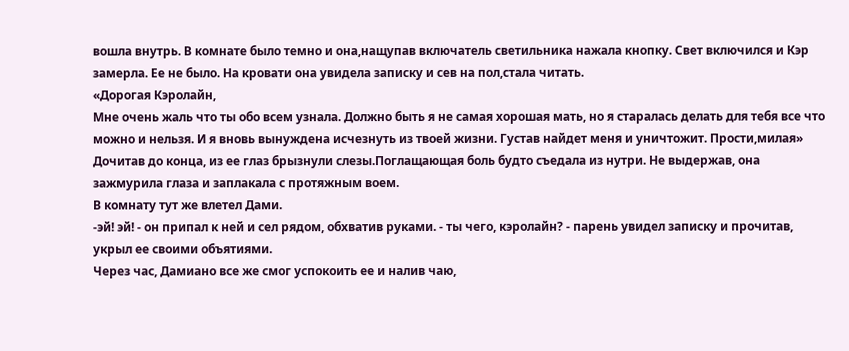вошла внутрь. В комнате было темно и она,нащупав включатель светильника нажала кнопку. Свет включился и Кэр замерла. Ее не было. На кровати она увидела записку и сев на пол,стала читать.
«Дорогая Кэролайн,
Мне очень жаль что ты обо всем узнала. Должно быть я не самая хорошая мать, но я старалась делать для тебя все что можно и нельзя. И я вновь вынуждена исчезнуть из твоей жизни. Густав найдет меня и уничтожит. Прости,милая»
Дочитав до конца, из ее глаз брызнули слезы.Поглащающая боль будто съедала из нутри. Не выдержав, она зажмурила глаза и заплакала с протяжным воем.
В комнату тут же влетел Дами.
-эй! эй! - он припал к ней и сел рядом, обхватив руками. - ты чего, кэролайн? - парень увидел записку и прочитав, укрыл ее своими объятиями.
Через час, Дамиано все же смог успокоить ее и налив чаю,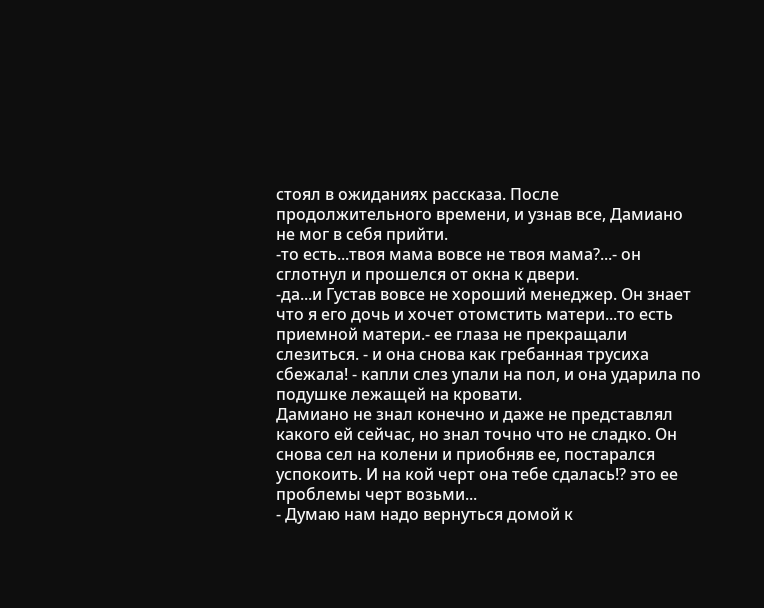стоял в ожиданиях рассказа. После продолжительного времени, и узнав все, Дамиано не мог в себя прийти.
-то есть...твоя мама вовсе не твоя мама?...- он сглотнул и прошелся от окна к двери.
-да...и Густав вовсе не хороший менеджер. Он знает что я его дочь и хочет отомстить матери...то есть приемной матери.- ее глаза не прекращали слезиться. - и она снова как гребанная трусиха сбежала! - капли слез упали на пол, и она ударила по подушке лежащей на кровати.
Дамиано не знал конечно и даже не представлял какого ей сейчас, но знал точно что не сладко. Он снова сел на колени и приобняв ее, постарался успокоить. И на кой черт она тебе сдалась!? это ее проблемы черт возьми...
- Думаю нам надо вернуться домой к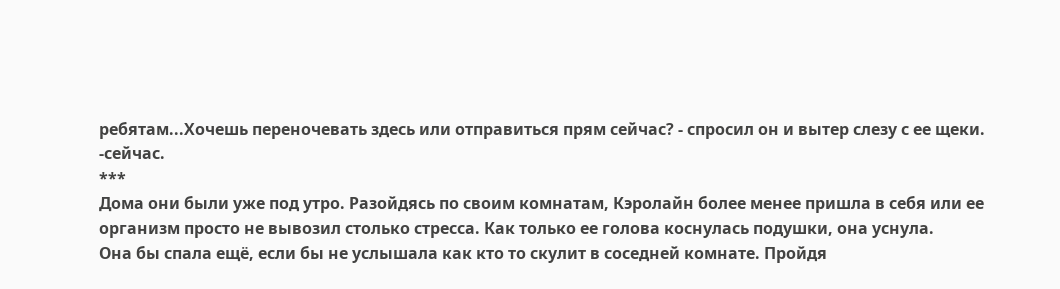ребятам...Хочешь переночевать здесь или отправиться прям сейчас? - спросил он и вытер слезу с ее щеки.
-сейчас.
***
Дома они были уже под утро. Разойдясь по своим комнатам, Кэролайн более менее пришла в себя или ее организм просто не вывозил столько стресса. Как только ее голова коснулась подушки, она уснула.
Она бы спала ещё, если бы не услышала как кто то скулит в соседней комнате. Пройдя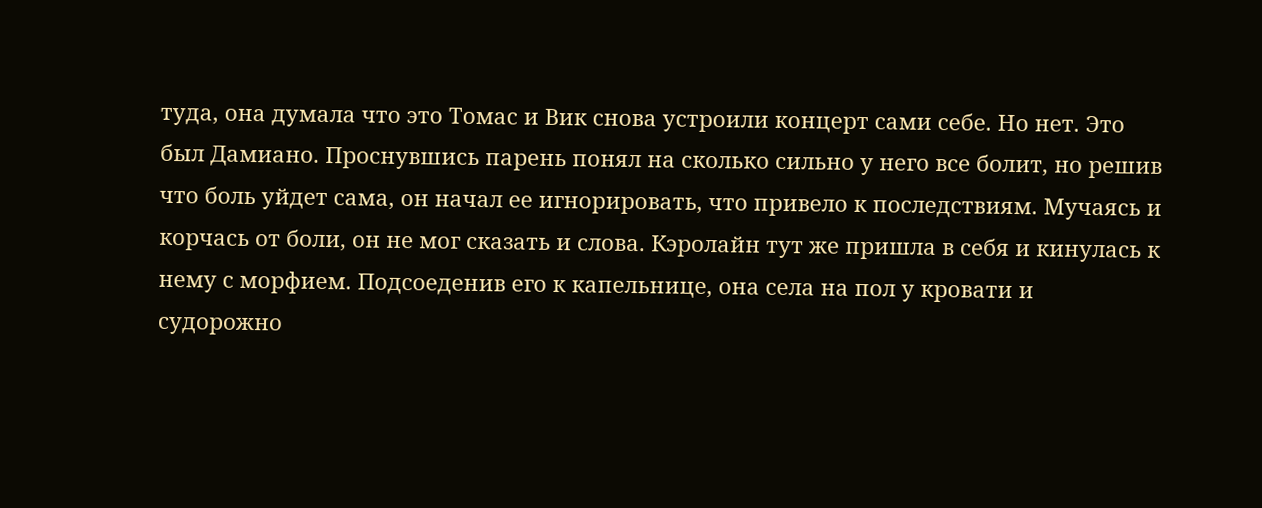туда, она думала что это Томас и Вик снова устроили концерт сами себе. Но нет. Это был Дамиано. Проснувшись парень понял на сколько сильно у него все болит, но решив что боль уйдет сама, он начал ее игнорировать, что привело к последствиям. Мучаясь и корчась от боли, он не мог сказать и слова. Кэролайн тут же пришла в себя и кинулась к нему с морфием. Подсоеденив его к капельнице, она села на пол у кровати и судорожно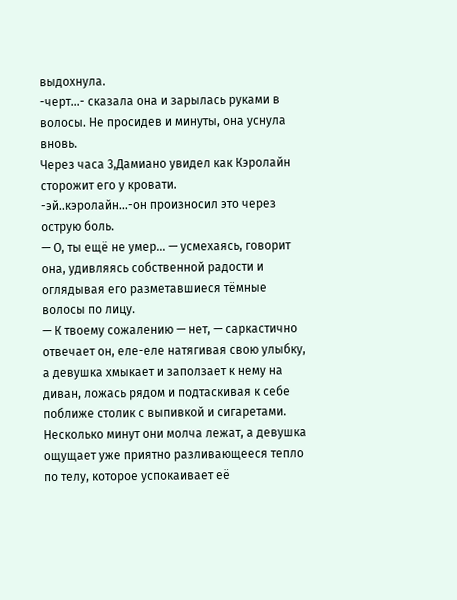выдохнула.
-черт...- сказала она и зарылась руками в волосы. Не просидев и минуты, она уснула вновь.
Через часа 3,Дамиано увидел как Кэролайн сторожит его у кровати.
-эй..кэролайн...-он произносил это через острую боль.
— О, ты ещё не умер... — усмехаясь, говорит она, удивляясь собственной радости и оглядывая его разметавшиеся тёмные волосы по лицу.
— К твоему сожалению — нет, — саркастично отвечает он, еле-еле натягивая свою улыбку, а девушка хмыкает и заползает к нему на диван, ложась рядом и подтаскивая к себе поближе столик с выпивкой и сигаретами.
Несколько минут они молча лежат, а девушка ощущает уже приятно разливающееся тепло по телу, которое успокаивает её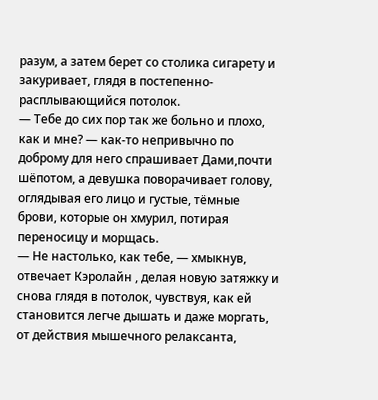разум, а затем берет со столика сигарету и закуривает, глядя в постепенно-расплывающийся потолок.
— Тебе до сих пор так же больно и плохо, как и мне? — как-то непривычно по доброму для него спрашивает Дами,почти шёпотом, а девушка поворачивает голову, оглядывая его лицо и густые, тёмные брови, которые он хмурил, потирая переносицу и морщась.
— Не настолько, как тебе, — хмыкнув, отвечает Кэролайн , делая новую затяжку и снова глядя в потолок, чувствуя, как ей становится легче дышать и даже моргать, от действия мышечного релаксанта,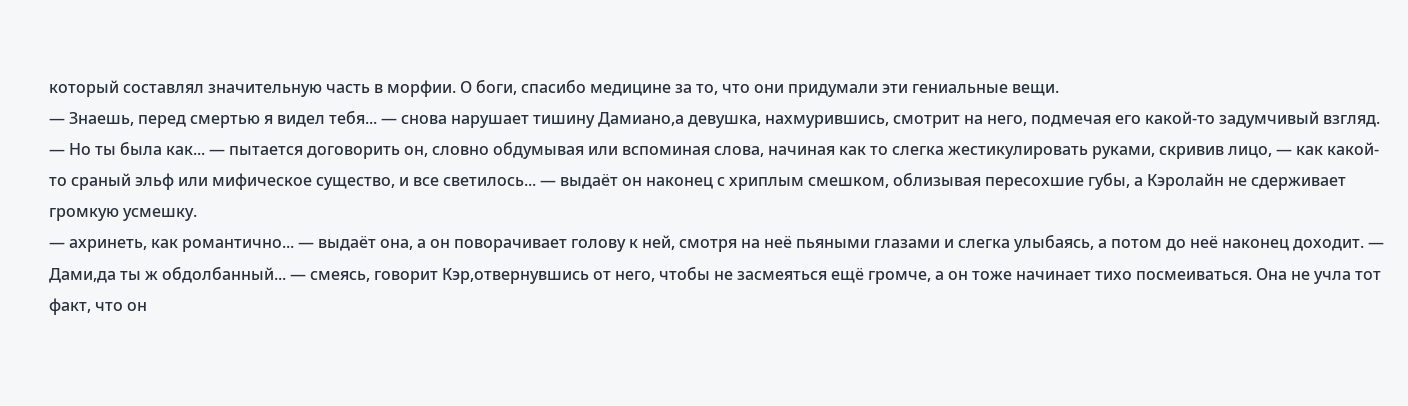который составлял значительную часть в морфии. О боги, спасибо медицине за то, что они придумали эти гениальные вещи.
— Знаешь, перед смертью я видел тебя... — снова нарушает тишину Дамиано,а девушка, нахмурившись, смотрит на него, подмечая его какой-то задумчивый взгляд. — Но ты была как... — пытается договорить он, словно обдумывая или вспоминая слова, начиная как то слегка жестикулировать руками, скривив лицо, — как какой-то сраный эльф или мифическое существо, и все светилось... — выдаёт он наконец с хриплым смешком, облизывая пересохшие губы, а Кэролайн не сдерживает громкую усмешку.
— ахринеть, как романтично... — выдаёт она, а он поворачивает голову к ней, смотря на неё пьяными глазами и слегка улыбаясь, а потом до неё наконец доходит. — Дами,да ты ж обдолбанный... — смеясь, говорит Кэр,отвернувшись от него, чтобы не засмеяться ещё громче, а он тоже начинает тихо посмеиваться. Она не учла тот факт, что он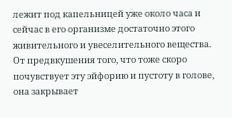лежит под капельницей уже около часа и сейчас в его организме достаточно этого живительного и увеселительного вещества. От предвкушения того, что тоже скоро почувствует эту эйфорию и пустоту в голове, она закрывает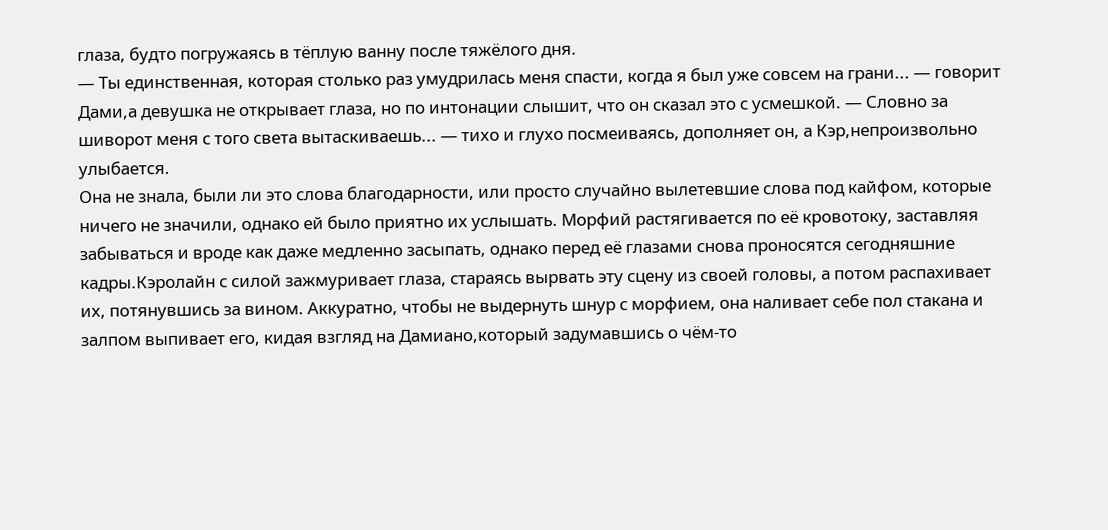глаза, будто погружаясь в тёплую ванну после тяжёлого дня.
— Ты единственная, которая столько раз умудрилась меня спасти, когда я был уже совсем на грани... — говорит Дами,а девушка не открывает глаза, но по интонации слышит, что он сказал это с усмешкой. — Словно за шиворот меня с того света вытаскиваешь... — тихо и глухо посмеиваясь, дополняет он, а Кэр,непроизвольно улыбается.
Она не знала, были ли это слова благодарности, или просто случайно вылетевшие слова под кайфом, которые ничего не значили, однако ей было приятно их услышать. Морфий растягивается по её кровотоку, заставляя забываться и вроде как даже медленно засыпать, однако перед её глазами снова проносятся сегодняшние кадры.Кэролайн с силой зажмуривает глаза, стараясь вырвать эту сцену из своей головы, а потом распахивает их, потянувшись за вином. Аккуратно, чтобы не выдернуть шнур с морфием, она наливает себе пол стакана и залпом выпивает его, кидая взгляд на Дамиано,который задумавшись о чём-то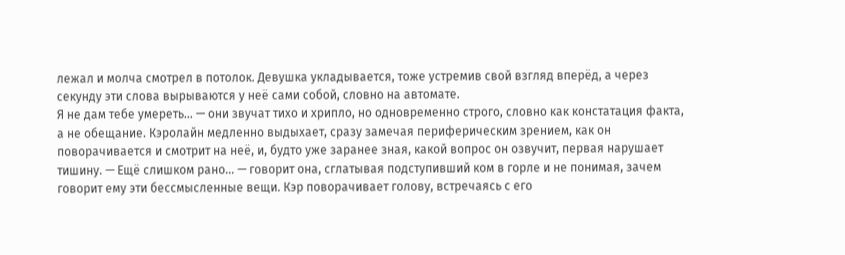лежал и молча смотрел в потолок. Девушка укладывается, тоже устремив свой взгляд вперёд, а через секунду эти слова вырываются у неё сами собой, словно на автомате.
Я не дам тебе умереть... — они звучат тихо и хрипло, но одновременно строго, словно как констатация факта, а не обещание. Кэролайн медленно выдыхает, сразу замечая периферическим зрением, как он поворачивается и смотрит на неё, и, будто уже заранее зная, какой вопрос он озвучит, первая нарушает тишину. — Ещё слишком рано... — говорит она, сглатывая подступивший ком в горле и не понимая, зачем говорит ему эти бессмысленные вещи. Кэр поворачивает голову, встречаясь с его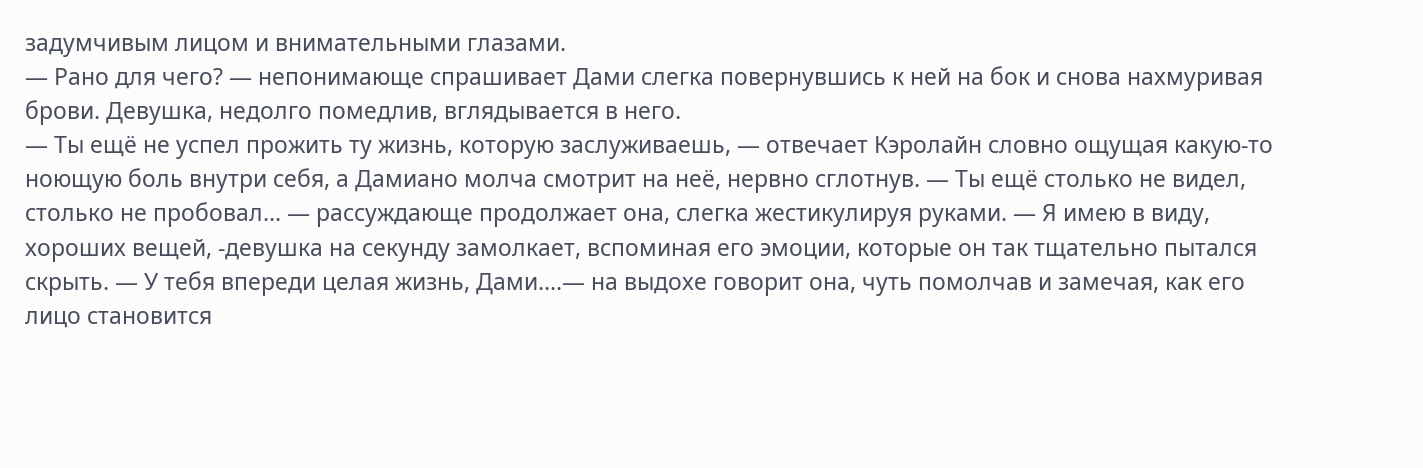задумчивым лицом и внимательными глазами.
— Рано для чего? — непонимающе спрашивает Дами слегка повернувшись к ней на бок и снова нахмуривая брови. Девушка, недолго помедлив, вглядывается в него.
— Ты ещё не успел прожить ту жизнь, которую заслуживаешь, — отвечает Кэролайн словно ощущая какую-то ноющую боль внутри себя, а Дамиано молча смотрит на неё, нервно сглотнув. — Ты ещё столько не видел, столько не пробовал... — рассуждающе продолжает она, слегка жестикулируя руками. — Я имею в виду, хороших вещей, -девушка на секунду замолкает, вспоминая его эмоции, которые он так тщательно пытался скрыть. — У тебя впереди целая жизнь, Дами....— на выдохе говорит она, чуть помолчав и замечая, как его лицо становится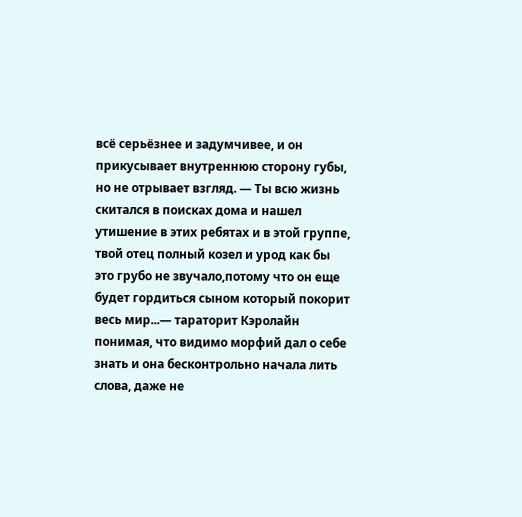всё серьёзнее и задумчивее, и он прикусывает внутреннюю сторону губы, но не отрывает взгляд. — Ты всю жизнь скитался в поисках дома и нашел утишение в этих ребятах и в этой группе, твой отец полный козел и урод как бы это грубо не звучало,потому что он еще будет гордиться сыном который покорит весь мир...— тараторит Кэролайн понимая, что видимо морфий дал о себе знать и она бесконтрольно начала лить слова, даже не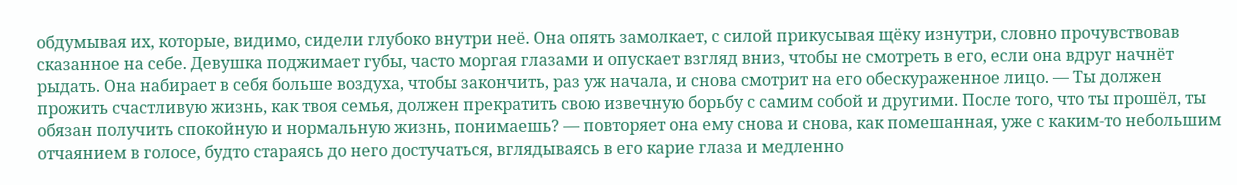обдумывая их, которые, видимо, сидели глубоко внутри неё. Она опять замолкает, с силой прикусывая щёку изнутри, словно прочувствовав сказанное на себе. Девушка поджимает губы, часто моргая глазами и опускает взгляд вниз, чтобы не смотреть в его, если она вдруг начнёт рыдать. Она набирает в себя больше воздуха, чтобы закончить, раз уж начала, и снова смотрит на его обескураженное лицо. — Ты должен прожить счастливую жизнь, как твоя семья, должен прекратить свою извечную борьбу с самим собой и другими. После того, что ты прошёл, ты обязан получить спокойную и нормальную жизнь, понимаешь? — повторяет она ему снова и снова, как помешанная, уже с каким-то небольшим отчаянием в голосе, будто стараясь до него достучаться, вглядываясь в его карие глаза и медленно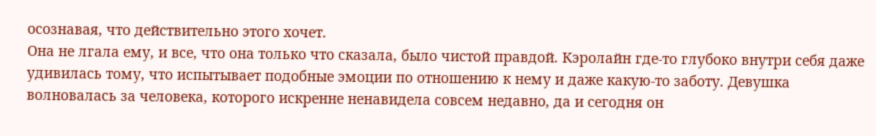осознавая, что действительно этого хочет.
Она не лгала ему, и все, что она только что сказала, было чистой правдой. Кэролайн где-то глубоко внутри себя даже удивилась тому, что испытывает подобные эмоции по отношению к нему и даже какую-то заботу. Девушка волновалась за человека, которого искренне ненавидела совсем недавно, да и сегодня он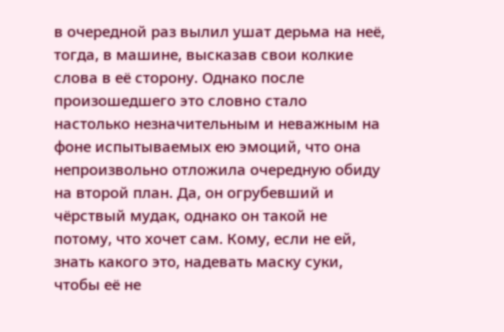в очередной раз вылил ушат дерьма на неё, тогда, в машине, высказав свои колкие слова в её сторону. Однако после произошедшего это словно стало настолько незначительным и неважным на фоне испытываемых ею эмоций, что она непроизвольно отложила очередную обиду на второй план. Да, он огрубевший и чёрствый мудак, однако он такой не потому, что хочет сам. Кому, если не ей, знать какого это, надевать маску суки, чтобы её не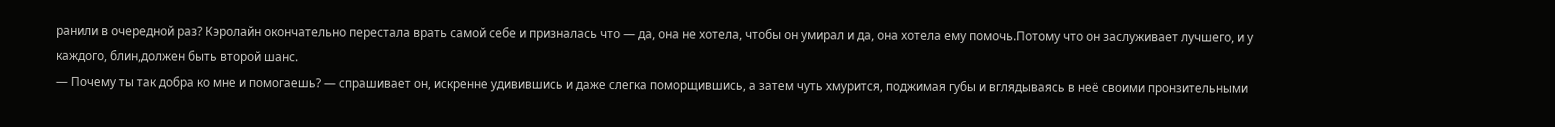ранили в очередной раз? Кэролайн окончательно перестала врать самой себе и призналась что — да, она не хотела, чтобы он умирал и да, она хотела ему помочь.Потому что он заслуживает лучшего, и у каждого, блин,должен быть второй шанс.
— Почему ты так добра ко мне и помогаешь? — спрашивает он, искренне удивившись и даже слегка поморщившись, а затем чуть хмурится, поджимая губы и вглядываясь в неё своими пронзительными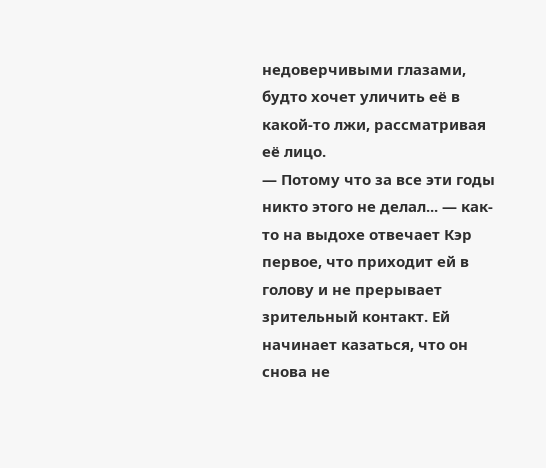недоверчивыми глазами, будто хочет уличить её в какой-то лжи, рассматривая её лицо.
— Потому что за все эти годы никто этого не делал... — как-то на выдохе отвечает Кэр первое, что приходит ей в голову и не прерывает зрительный контакт. Ей начинает казаться, что он снова не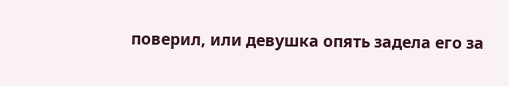поверил, или девушка опять задела его за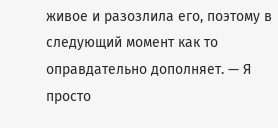живое и разозлила его, поэтому в следующий момент как то оправдательно дополняет. — Я просто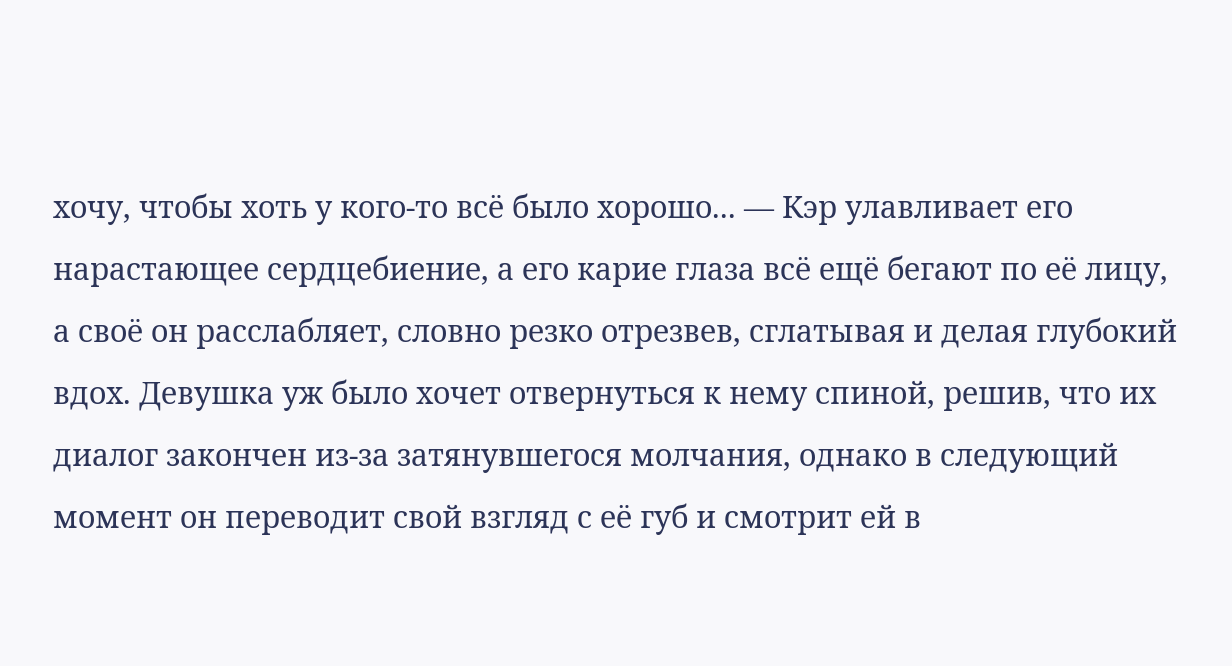хочу, чтобы хоть у кого-то всё было хорошо... — Кэр улавливает его нарастающее сердцебиение, а его карие глаза всё ещё бегают по её лицу, а своё он расслабляет, словно резко отрезвев, сглатывая и делая глубокий вдох. Девушка уж было хочет отвернуться к нему спиной, решив, что их диалог закончен из-за затянувшегося молчания, однако в следующий момент он переводит свой взгляд с её губ и смотрит ей в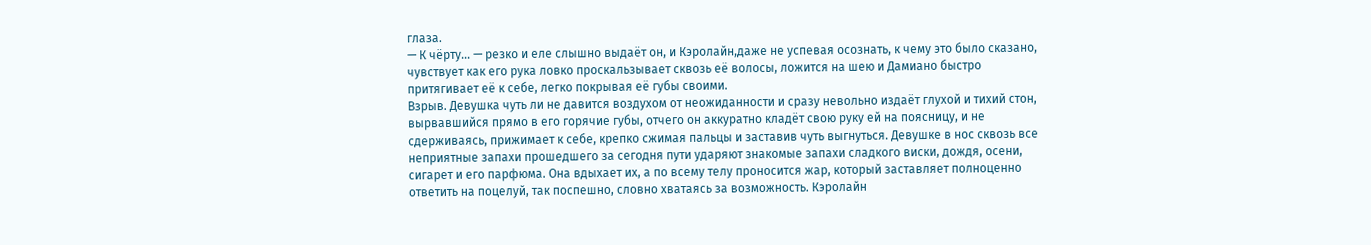глаза.
— К чёрту... — резко и еле слышно выдаёт он, и Кэролайн,даже не успевая осознать, к чему это было сказано, чувствует как его рука ловко проскальзывает сквозь её волосы, ложится на шею и Дамиано быстро притягивает её к себе, легко покрывая её губы своими.
Взрыв. Девушка чуть ли не давится воздухом от неожиданности и сразу невольно издаёт глухой и тихий стон, вырвавшийся прямо в его горячие губы, отчего он аккуратно кладёт свою руку ей на поясницу, и не сдерживаясь, прижимает к себе, крепко сжимая пальцы и заставив чуть выгнуться. Девушке в нос сквозь все неприятные запахи прошедшего за сегодня пути ударяют знакомые запахи сладкого виски, дождя, осени, сигарет и его парфюма. Она вдыхает их, а по всему телу проносится жар, который заставляет полноценно ответить на поцелуй, так поспешно, словно хватаясь за возможность. Кэролайн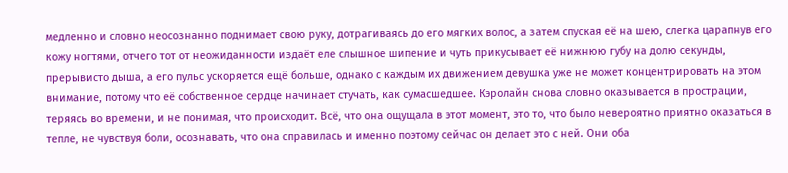медленно и словно неосознанно поднимает свою руку, дотрагиваясь до его мягких волос, а затем спуская её на шею, слегка царапнув его кожу ногтями, отчего тот от неожиданности издаёт еле слышное шипение и чуть прикусывает её нижнюю губу на долю секунды, прерывисто дыша, а его пульс ускоряется ещё больше, однако с каждым их движением девушка уже не может концентрировать на этом внимание, потому что её собственное сердце начинает стучать, как сумасшедшее. Кэролайн снова словно оказывается в прострации, теряясь во времени, и не понимая, что происходит. Всё, что она ощущала в этот момент, это то, что было невероятно приятно оказаться в тепле, не чувствуя боли, осознавать, что она справилась и именно поэтому сейчас он делает это с ней. Они оба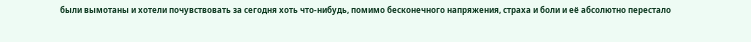были вымотаны и хотели почувствовать за сегодня хоть что-нибудь, помимо бесконечного напряжения, страха и боли и её абсолютно перестало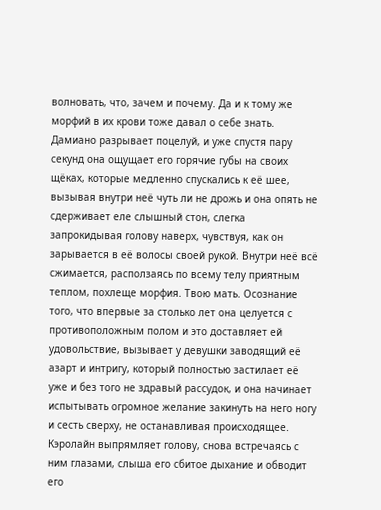волновать, что, зачем и почему. Да и к тому же морфий в их крови тоже давал о себе знать. Дамиано разрывает поцелуй, и уже спустя пару секунд она ощущает его горячие губы на своих щёках, которые медленно спускались к её шее, вызывая внутри неё чуть ли не дрожь и она опять не сдерживает еле слышный стон, слегка запрокидывая голову наверх, чувствуя, как он зарывается в её волосы своей рукой. Внутри неё всё сжимается, расползаясь по всему телу приятным теплом, похлеще морфия. Твою мать. Осознание того, что впервые за столько лет она целуется с противоположным полом и это доставляет ей удовольствие, вызывает у девушки заводящий её азарт и интригу, который полностью застилает её уже и без того не здравый рассудок, и она начинает испытывать огромное желание закинуть на него ногу и сесть сверху, не останавливая происходящее. Кэролайн выпрямляет голову, снова встречаясь с ним глазами, слыша его сбитое дыхание и обводит его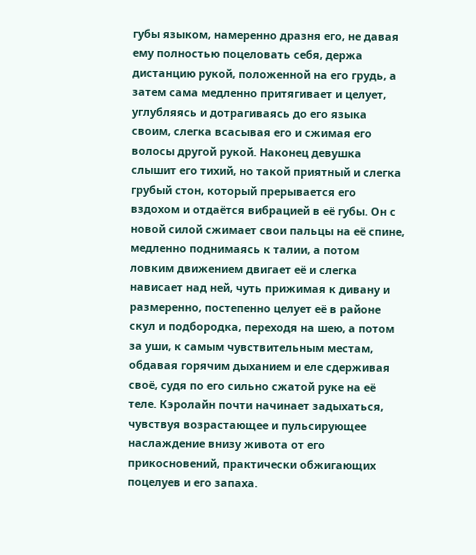губы языком, намеренно дразня его, не давая ему полностью поцеловать себя, держа дистанцию рукой, положенной на его грудь, а затем сама медленно притягивает и целует, углубляясь и дотрагиваясь до его языка своим, слегка всасывая его и сжимая его волосы другой рукой. Наконец девушка слышит его тихий, но такой приятный и слегка грубый стон, который прерывается его вздохом и отдаётся вибрацией в её губы. Он с новой силой сжимает свои пальцы на её спине, медленно поднимаясь к талии, а потом ловким движением двигает её и слегка нависает над ней, чуть прижимая к дивану и размеренно, постепенно целует её в районе скул и подбородка, переходя на шею, а потом за уши, к самым чувствительным местам, обдавая горячим дыханием и еле сдерживая своё, судя по его сильно сжатой руке на её теле. Кэролайн почти начинает задыхаться, чувствуя возрастающее и пульсирующее наслаждение внизу живота от его прикосновений, практически обжигающих поцелуев и его запаха.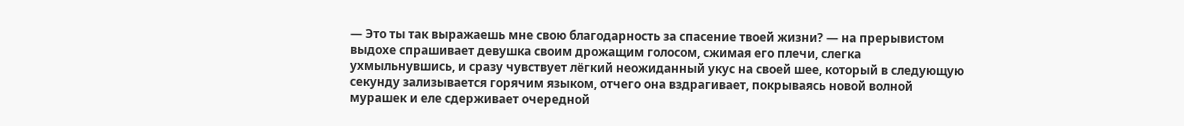— Это ты так выражаешь мне свою благодарность за спасение твоей жизни? — на прерывистом выдохе спрашивает девушка своим дрожащим голосом, сжимая его плечи, слегка ухмыльнувшись, и сразу чувствует лёгкий неожиданный укус на своей шее, который в следующую секунду зализывается горячим языком, отчего она вздрагивает, покрываясь новой волной мурашек и еле сдерживает очередной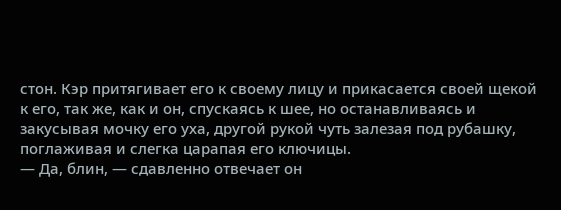стон. Кэр притягивает его к своему лицу и прикасается своей щекой к его, так же, как и он, спускаясь к шее, но останавливаясь и закусывая мочку его уха, другой рукой чуть залезая под рубашку, поглаживая и слегка царапая его ключицы.
— Да, блин, — сдавленно отвечает он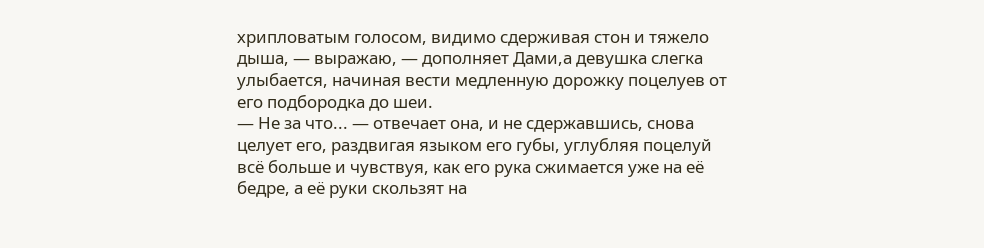хрипловатым голосом, видимо сдерживая стон и тяжело дыша, — выражаю, — дополняет Дами,а девушка слегка улыбается, начиная вести медленную дорожку поцелуев от его подбородка до шеи.
— Не за что... — отвечает она, и не сдержавшись, снова целует его, раздвигая языком его губы, углубляя поцелуй всё больше и чувствуя, как его рука сжимается уже на её бедре, а её руки скользят на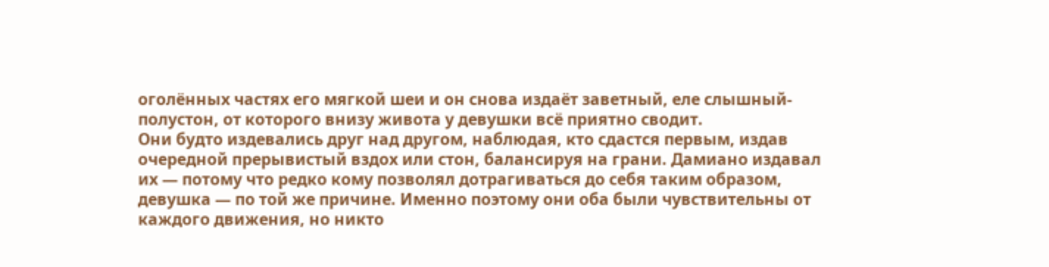оголённых частях его мягкой шеи и он снова издаёт заветный, еле слышный-полустон, от которого внизу живота у девушки всё приятно сводит.
Они будто издевались друг над другом, наблюдая, кто сдастся первым, издав очередной прерывистый вздох или стон, балансируя на грани. Дамиано издавал их — потому что редко кому позволял дотрагиваться до себя таким образом, девушка — по той же причине. Именно поэтому они оба были чувствительны от каждого движения, но никто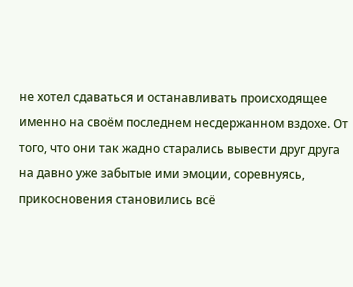не хотел сдаваться и останавливать происходящее именно на своём последнем несдержанном вздохе. От того, что они так жадно старались вывести друг друга на давно уже забытые ими эмоции, соревнуясь, прикосновения становились всё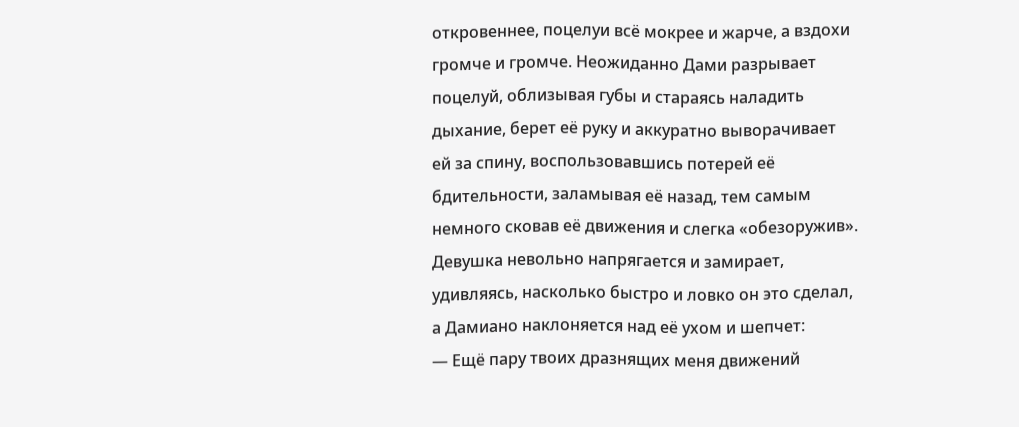откровеннее, поцелуи всё мокрее и жарче, а вздохи громче и громче. Неожиданно Дами разрывает поцелуй, облизывая губы и стараясь наладить дыхание, берет её руку и аккуратно выворачивает ей за спину, воспользовавшись потерей её бдительности, заламывая её назад, тем самым немного сковав её движения и слегка «обезоружив».
Девушка невольно напрягается и замирает, удивляясь, насколько быстро и ловко он это сделал, а Дамиано наклоняется над её ухом и шепчет:
— Ещё пару твоих дразнящих меня движений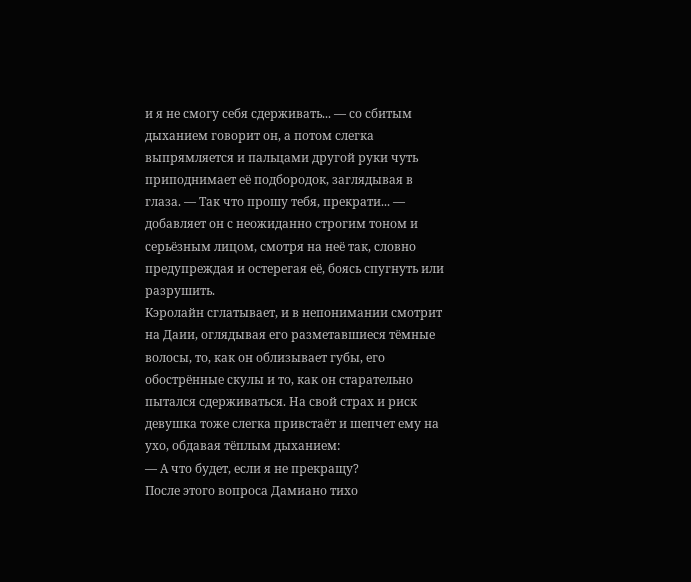и я не смогу себя сдерживать... — со сбитым дыханием говорит он, а потом слегка выпрямляется и пальцами другой руки чуть приподнимает её подбородок, заглядывая в глаза. — Так что прошу тебя, прекрати... — добавляет он с неожиданно строгим тоном и серьёзным лицом, смотря на неё так, словно предупреждая и остерегая её, боясь спугнуть или разрушить.
Кэролайн сглатывает, и в непонимании смотрит на Даии, оглядывая его разметавшиеся тёмные волосы, то, как он облизывает губы, его обострённые скулы и то, как он старательно пытался сдерживаться. На свой страх и риск девушка тоже слегка привстаёт и шепчет ему на ухо, обдавая тёплым дыханием:
— А что будет, если я не прекращу?
После этого вопроса Дамиано тихо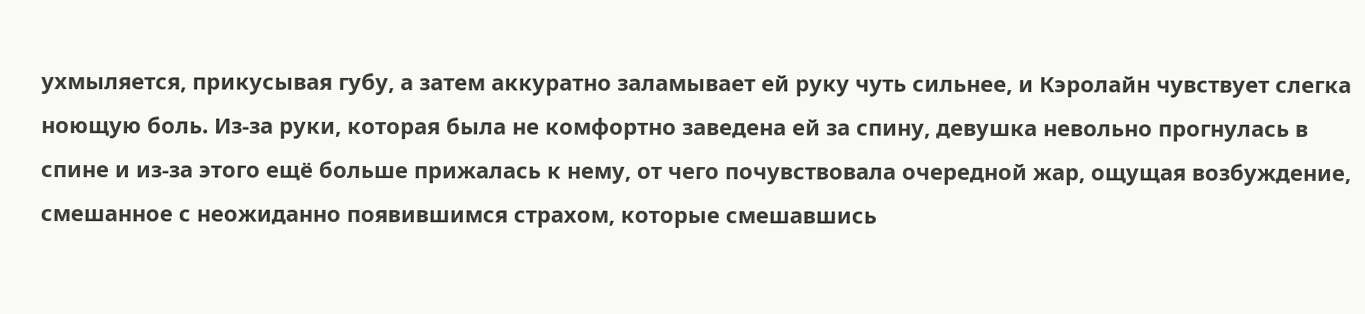ухмыляется, прикусывая губу, а затем аккуратно заламывает ей руку чуть сильнее, и Кэролайн чувствует слегка ноющую боль. Из-за руки, которая была не комфортно заведена ей за спину, девушка невольно прогнулась в спине и из-за этого ещё больше прижалась к нему, от чего почувствовала очередной жар, ощущая возбуждение, смешанное с неожиданно появившимся страхом, которые смешавшись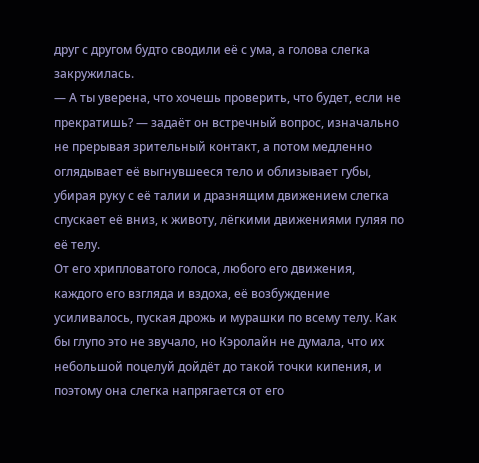друг с другом будто сводили её с ума, а голова слегка закружилась.
— А ты уверена, что хочешь проверить, что будет, если не прекратишь? — задаёт он встречный вопрос, изначально не прерывая зрительный контакт, а потом медленно оглядывает её выгнувшееся тело и облизывает губы, убирая руку с её талии и дразнящим движением слегка спускает её вниз, к животу, лёгкими движениями гуляя по её телу.
От его хрипловатого голоса, любого его движения, каждого его взгляда и вздоха, её возбуждение усиливалось, пуская дрожь и мурашки по всему телу. Как бы глупо это не звучало, но Кэролайн не думала, что их небольшой поцелуй дойдёт до такой точки кипения, и поэтому она слегка напрягается от его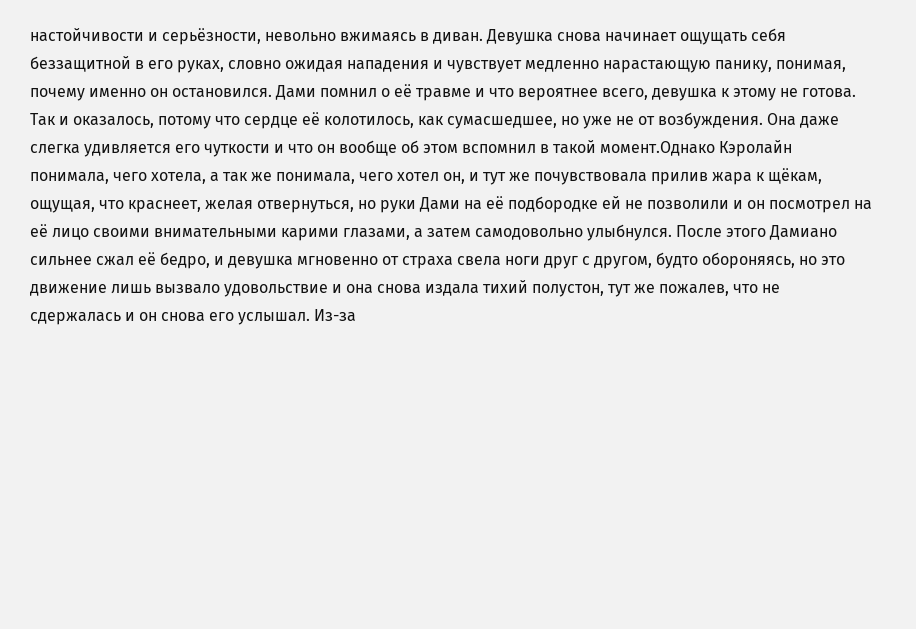настойчивости и серьёзности, невольно вжимаясь в диван. Девушка снова начинает ощущать себя беззащитной в его руках, словно ожидая нападения и чувствует медленно нарастающую панику, понимая, почему именно он остановился. Дами помнил о её травме и что вероятнее всего, девушка к этому не готова. Так и оказалось, потому что сердце её колотилось, как сумасшедшее, но уже не от возбуждения. Она даже слегка удивляется его чуткости и что он вообще об этом вспомнил в такой момент.Однако Кэролайн понимала, чего хотела, а так же понимала, чего хотел он, и тут же почувствовала прилив жара к щёкам, ощущая, что краснеет, желая отвернуться, но руки Дами на её подбородке ей не позволили и он посмотрел на её лицо своими внимательными карими глазами, а затем самодовольно улыбнулся. После этого Дамиано сильнее сжал её бедро, и девушка мгновенно от страха свела ноги друг с другом, будто обороняясь, но это движение лишь вызвало удовольствие и она снова издала тихий полустон, тут же пожалев, что не сдержалась и он снова его услышал. Из-за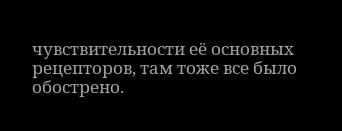чувствительности её основных рецепторов, там тоже все было обострено.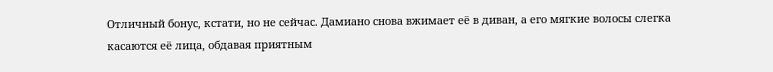Отличный бонус, кстати, но не сейчас. Дамиано снова вжимает её в диван, а его мягкие волосы слегка касаются её лица, обдавая приятным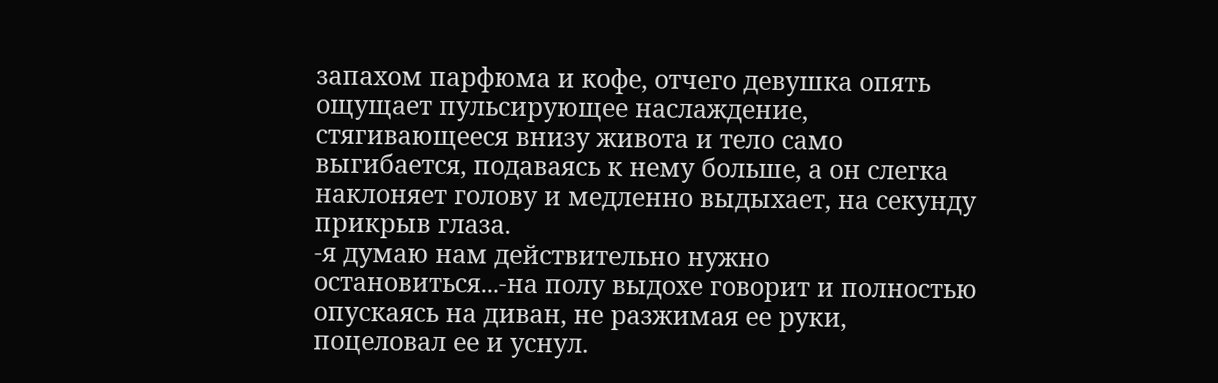запахом парфюма и кофе, отчего девушка опять ощущает пульсирующее наслаждение, стягивающееся внизу живота и тело само выгибается, подаваясь к нему больше, а он слегка наклоняет голову и медленно выдыхает, на секунду прикрыв глаза.
-я думаю нам действительно нужно остановиться...-на полу выдохе говорит и полностью опускаясь на диван, не разжимая ее руки, поцеловал ее и уснул.